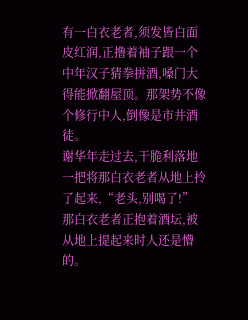有一白衣老者,须发皆白面皮红润,正撸着袖子跟一个中年汉子猜拳拼酒,嗓门大得能掀翻屋顶。那架势不像个修行中人,倒像是市井酒徒。
谢华年走过去,干脆利落地一把将那白衣老者从地上拎了起来,“老头,别喝了!”
那白衣老者正抱着酒坛,被从地上提起来时人还是懵的。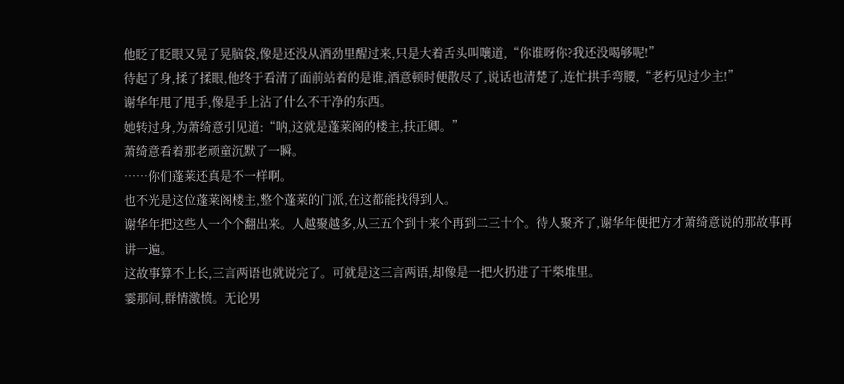他眨了眨眼又晃了晃脑袋,像是还没从酒劲里醒过来,只是大着舌头叫嚷道,“你谁呀你?我还没喝够呢!”
待起了身,揉了揉眼,他终于看清了面前站着的是谁,酒意顿时便散尽了,说话也清楚了,连忙拱手弯腰,“老朽见过少主!”
谢华年甩了甩手,像是手上沾了什么不干净的东西。
她转过身,为萧绮意引见道:“呐,这就是蓬莱阁的楼主,扶正卿。”
萧绮意看着那老顽童沉默了一瞬。
……你们蓬莱还真是不一样啊。
也不光是这位蓬莱阁楼主,整个蓬莱的门派,在这都能找得到人。
谢华年把这些人一个个翻出来。人越聚越多,从三五个到十来个再到二三十个。待人聚齐了,谢华年便把方才萧绮意说的那故事再讲一遍。
这故事算不上长,三言两语也就说完了。可就是这三言两语,却像是一把火扔进了干柴堆里。
霎那间,群情激愤。无论男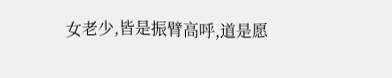女老少,皆是振臂高呼,道是愿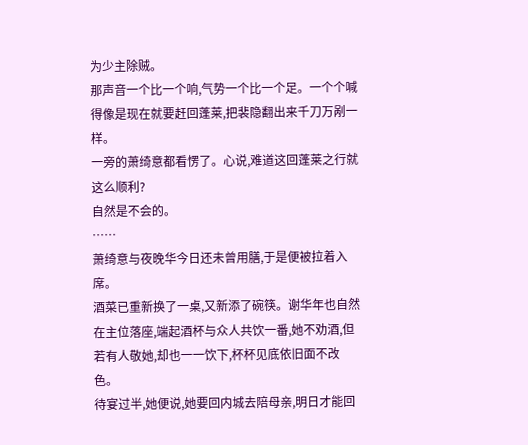为少主除贼。
那声音一个比一个响,气势一个比一个足。一个个喊得像是现在就要赶回蓬莱,把裴隐翻出来千刀万剐一样。
一旁的萧绮意都看愣了。心说,难道这回蓬莱之行就这么顺利?
自然是不会的。
……
萧绮意与夜晚华今日还未曾用膳,于是便被拉着入席。
酒菜已重新换了一桌,又新添了碗筷。谢华年也自然在主位落座,端起酒杯与众人共饮一番,她不劝酒,但若有人敬她,却也一一饮下,杯杯见底依旧面不改色。
待宴过半,她便说,她要回内城去陪母亲,明日才能回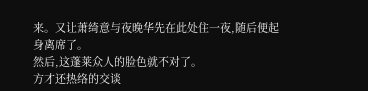来。又让萧绮意与夜晚华先在此处住一夜,随后便起身离席了。
然后,这蓬莱众人的脸色就不对了。
方才还热络的交谈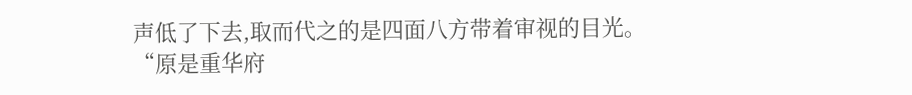声低了下去,取而代之的是四面八方带着审视的目光。
“原是重华府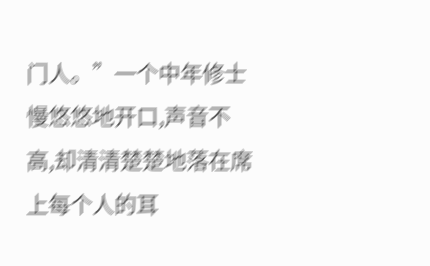门人。”一个中年修士慢悠悠地开口,声音不高,却清清楚楚地落在席上每个人的耳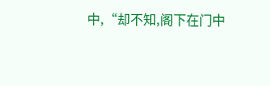中,“却不知,阁下在门中